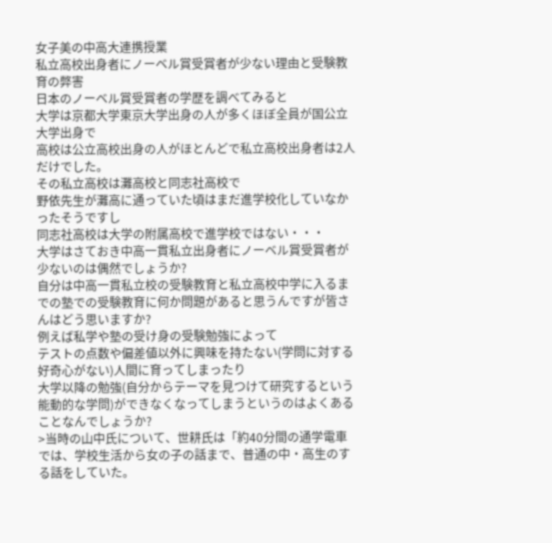女子美の中高大連携授業
私立高校出身者にノーベル賞受賞者が少ない理由と受験教育の弊害
日本のノーベル賞受賞者の学歴を調べてみると
大学は京都大学東京大学出身の人が多くほぼ全員が国公立大学出身で
高校は公立高校出身の人がほとんどで私立高校出身者は2人だけでした。
その私立高校は灘高校と同志社高校で
野依先生が灘高に通っていた頃はまだ進学校化していなかったそうですし
同志社高校は大学の附属高校で進学校ではない・・・
大学はさておき中高一貫私立出身者にノーベル賞受賞者が少ないのは偶然でしょうか?
自分は中高一貫私立校の受験教育と私立高校中学に入るまでの塾での受験教育に何か問題があると思うんですが皆さんはどう思いますか?
例えば私学や塾の受け身の受験勉強によって
テストの点数や偏差値以外に興味を持たない(学問に対する好奇心がない)人間に育ってしまったり
大学以降の勉強(自分からテーマを見つけて研究するという能動的な学問)ができなくなってしまうというのはよくあることなんでしょうか?
>当時の山中氏について、世耕氏は「約40分間の通学電車では、学校生活から女の子の話まで、普通の中・高生のする話をしていた。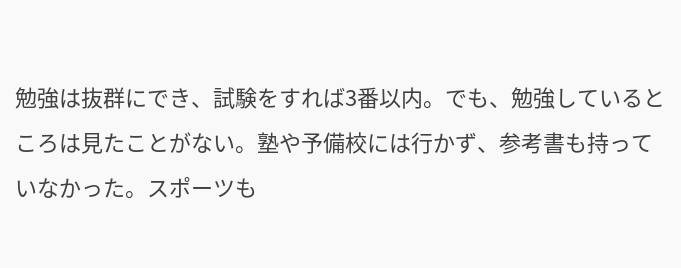勉強は抜群にでき、試験をすれば3番以内。でも、勉強しているところは見たことがない。塾や予備校には行かず、参考書も持っていなかった。スポーツも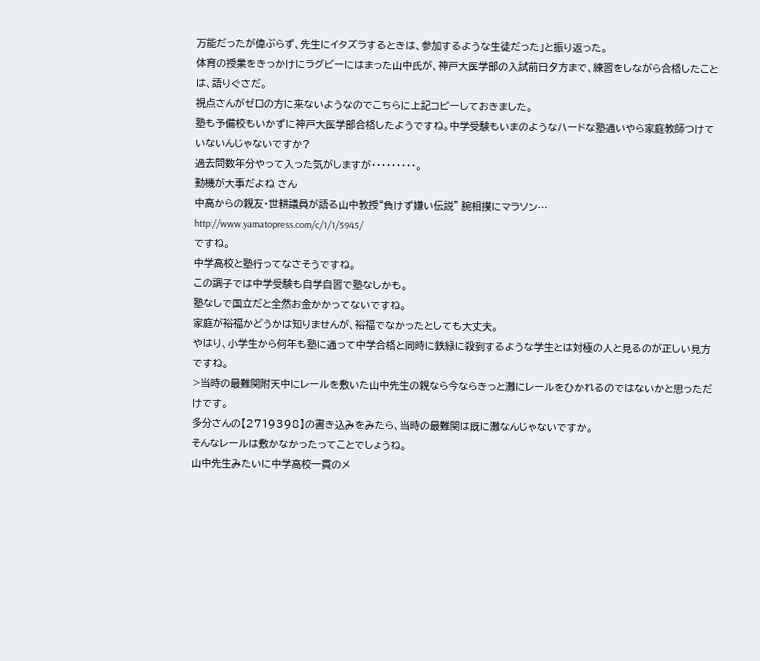万能だったが偉ぶらず、先生にイタズラするときは、参加するような生徒だった」と振り返った。
体育の授業をきっかけにラグビーにはまった山中氏が、神戸大医学部の入試前日夕方まで、練習をしながら合格したことは、語りぐさだ。
視点さんがゼロの方に来ないようなのでこちらに上記コピーしておきました。
塾も予備校もいかずに神戸大医学部合格したようですね。中学受験もいまのようなハードな塾通いやら家庭教師つけていないんじゃないですか?
過去問数年分やって入った気がしますが・・・・・・・・・。
動機が大事だよね さん
中高からの親友・世耕議員が語る山中教授“負けず嫌い伝説” 腕相撲にマラソン…
http://www.yamatopress.com/c/1/1/5945/
ですね。
中学高校と塾行ってなさそうですね。
この調子では中学受験も自学自習で塾なしかも。
塾なしで国立だと全然お金かかってないですね。
家庭が裕福かどうかは知りませんが、裕福でなかったとしても大丈夫。
やはり、小学生から何年も塾に通って中学合格と同時に鉄緑に殺到するような学生とは対極の人と見るのが正しい見方ですね。
>当時の最難関附天中にレールを敷いた山中先生の親なら今ならきっと灘にレールをひかれるのではないかと思っただけです。
多分さんの【2719398】の書き込みをみたら、当時の最難関は既に灘なんじゃないですか。
そんなレールは敷かなかったってことでしょうね。
山中先生みたいに中学高校一貫のメ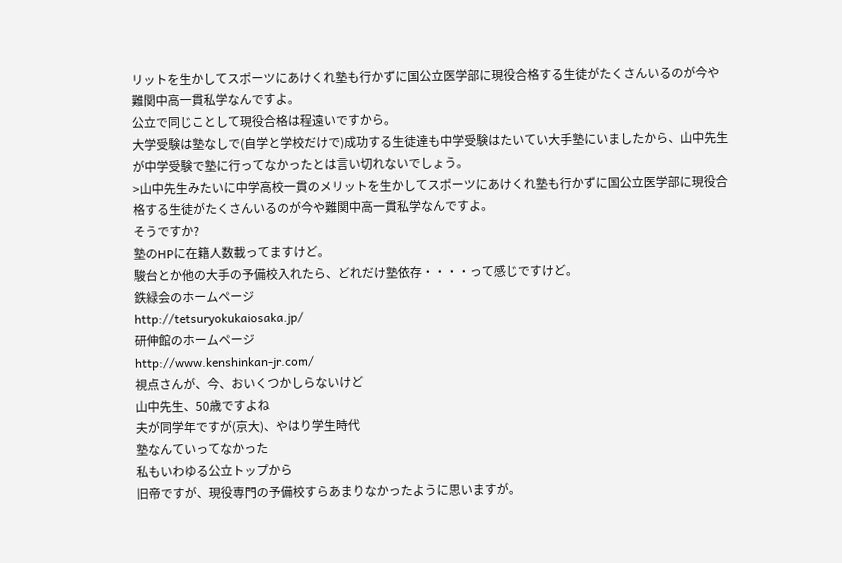リットを生かしてスポーツにあけくれ塾も行かずに国公立医学部に現役合格する生徒がたくさんいるのが今や難関中高一貫私学なんですよ。
公立で同じことして現役合格は程遠いですから。
大学受験は塾なしで(自学と学校だけで)成功する生徒達も中学受験はたいてい大手塾にいましたから、山中先生が中学受験で塾に行ってなかったとは言い切れないでしょう。
>山中先生みたいに中学高校一貫のメリットを生かしてスポーツにあけくれ塾も行かずに国公立医学部に現役合格する生徒がたくさんいるのが今や難関中高一貫私学なんですよ。
そうですか?
塾のHPに在籍人数載ってますけど。
駿台とか他の大手の予備校入れたら、どれだけ塾依存・・・・って感じですけど。
鉄緑会のホームページ
http://tetsuryokukaiosaka.jp/
研伸館のホームページ
http://www.kenshinkan-jr.com/
視点さんが、今、おいくつかしらないけど
山中先生、50歳ですよね
夫が同学年ですが(京大)、やはり学生時代
塾なんていってなかった
私もいわゆる公立トップから
旧帝ですが、現役専門の予備校すらあまりなかったように思いますが。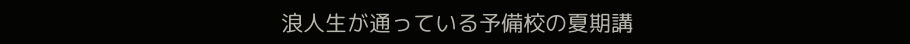浪人生が通っている予備校の夏期講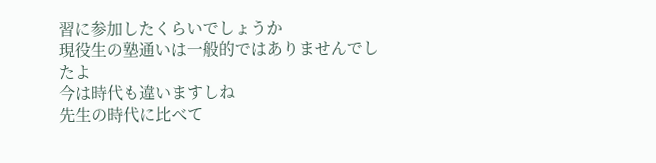習に参加したくらいでしょうか
現役生の塾通いは一般的ではありませんでしたよ
今は時代も違いますしね
先生の時代に比べて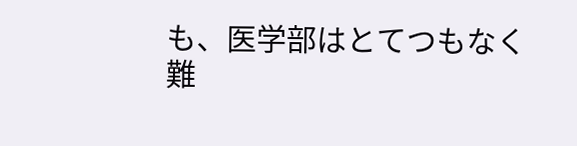も、医学部はとてつもなく
難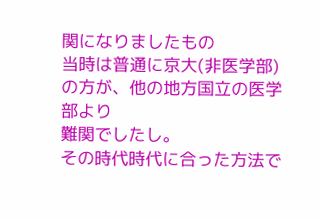関になりましたもの
当時は普通に京大(非医学部)の方が、他の地方国立の医学部より
難関でしたし。
その時代時代に合った方法で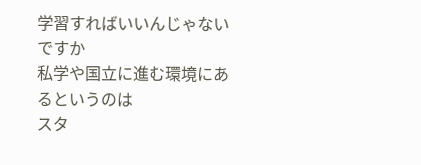学習すればいいんじゃないですか
私学や国立に進む環境にあるというのは
スタ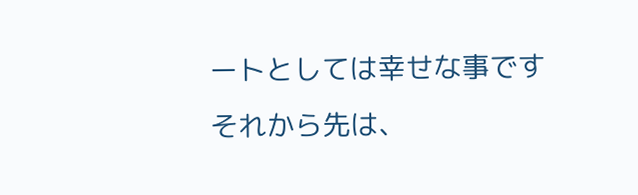ートとしては幸せな事です
それから先は、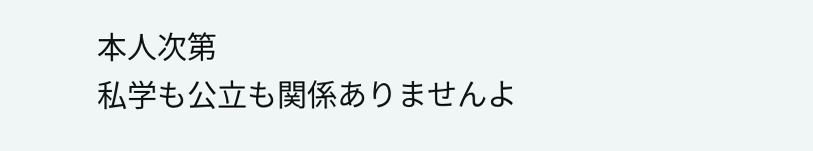本人次第
私学も公立も関係ありませんよ